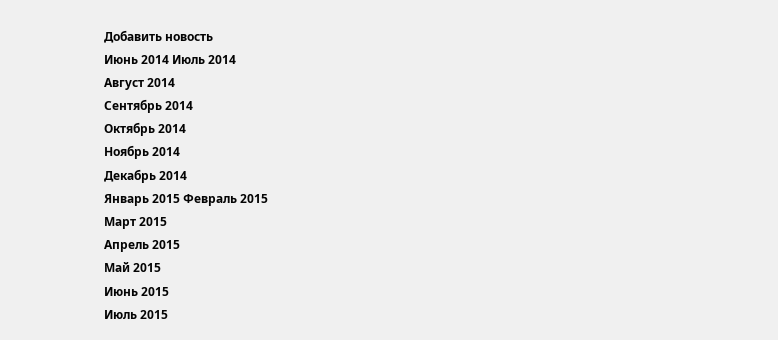Добавить новость
Июнь 2014 Июль 2014
Август 2014
Сентябрь 2014
Октябрь 2014
Ноябрь 2014
Декабрь 2014
Январь 2015 Февраль 2015
Март 2015
Апрель 2015
Май 2015
Июнь 2015
Июль 2015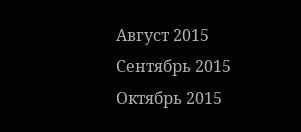Август 2015
Сентябрь 2015
Октябрь 2015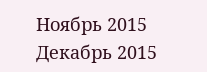Ноябрь 2015
Декабрь 2015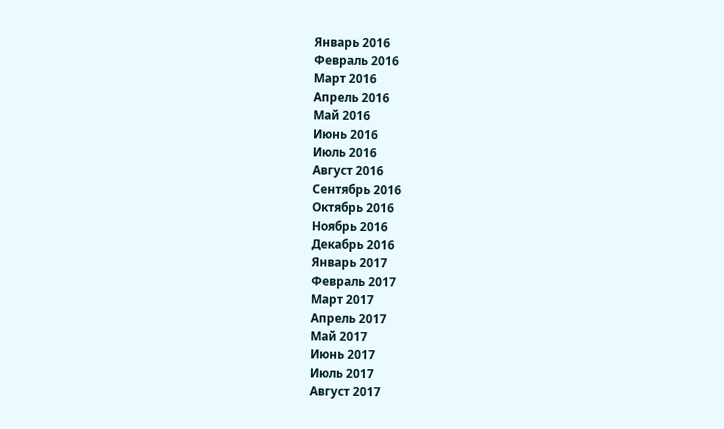Январь 2016
Февраль 2016
Март 2016
Апрель 2016
Май 2016
Июнь 2016
Июль 2016
Август 2016
Сентябрь 2016
Октябрь 2016
Ноябрь 2016
Декабрь 2016
Январь 2017
Февраль 2017
Март 2017
Апрель 2017
Май 2017
Июнь 2017
Июль 2017
Август 2017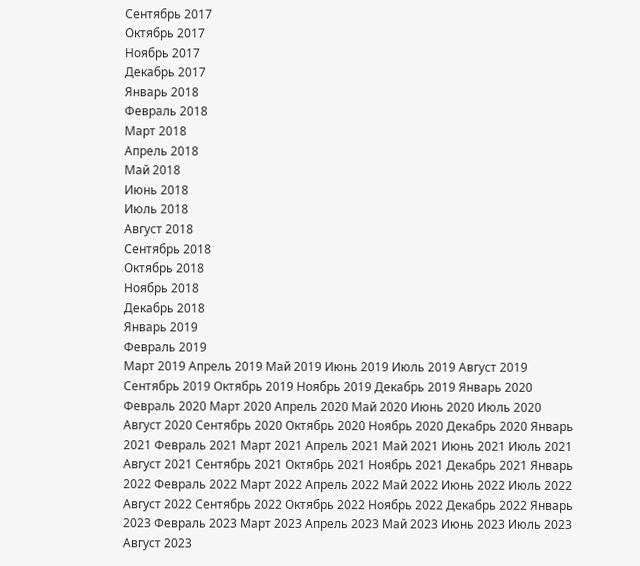Сентябрь 2017
Октябрь 2017
Ноябрь 2017
Декабрь 2017
Январь 2018
Февраль 2018
Март 2018
Апрель 2018
Май 2018
Июнь 2018
Июль 2018
Август 2018
Сентябрь 2018
Октябрь 2018
Ноябрь 2018
Декабрь 2018
Январь 2019
Февраль 2019
Март 2019 Апрель 2019 Май 2019 Июнь 2019 Июль 2019 Август 2019 Сентябрь 2019 Октябрь 2019 Ноябрь 2019 Декабрь 2019 Январь 2020 Февраль 2020 Март 2020 Апрель 2020 Май 2020 Июнь 2020 Июль 2020 Август 2020 Сентябрь 2020 Октябрь 2020 Ноябрь 2020 Декабрь 2020 Январь 2021 Февраль 2021 Март 2021 Апрель 2021 Май 2021 Июнь 2021 Июль 2021 Август 2021 Сентябрь 2021 Октябрь 2021 Ноябрь 2021 Декабрь 2021 Январь 2022 Февраль 2022 Март 2022 Апрель 2022 Май 2022 Июнь 2022 Июль 2022 Август 2022 Сентябрь 2022 Октябрь 2022 Ноябрь 2022 Декабрь 2022 Январь 2023 Февраль 2023 Март 2023 Апрель 2023 Май 2023 Июнь 2023 Июль 2023
Август 2023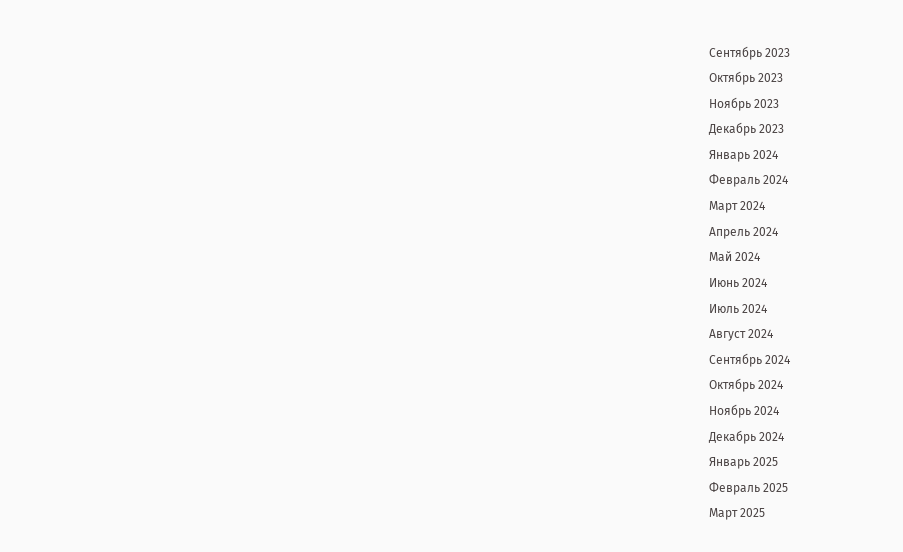Сентябрь 2023
Октябрь 2023
Ноябрь 2023
Декабрь 2023
Январь 2024
Февраль 2024
Март 2024
Апрель 2024
Май 2024
Июнь 2024
Июль 2024
Август 2024
Сентябрь 2024
Октябрь 2024
Ноябрь 2024
Декабрь 2024
Январь 2025
Февраль 2025
Март 2025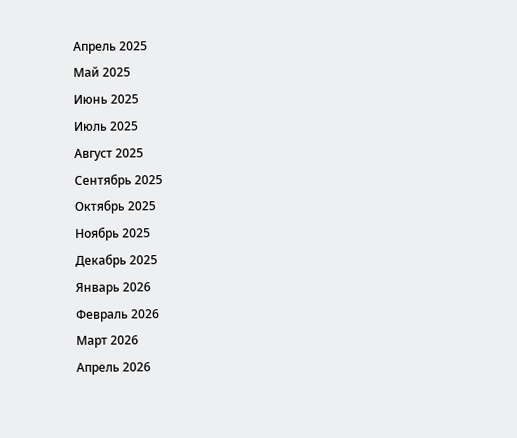Апрель 2025
Май 2025
Июнь 2025
Июль 2025
Август 2025
Сентябрь 2025
Октябрь 2025
Ноябрь 2025
Декабрь 2025
Январь 2026
Февраль 2026
Март 2026
Апрель 2026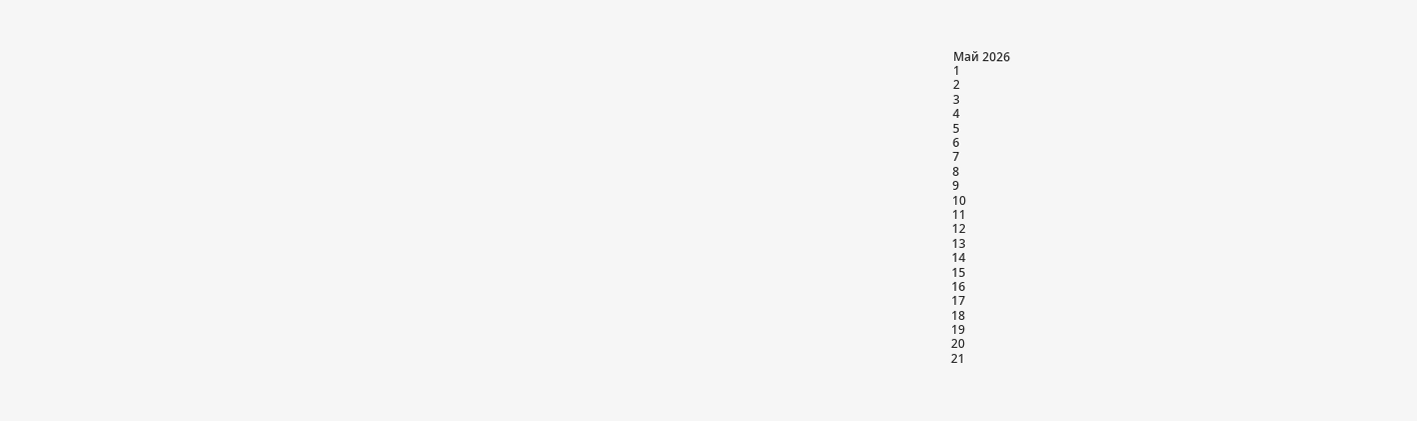Май 2026
1
2
3
4
5
6
7
8
9
10
11
12
13
14
15
16
17
18
19
20
21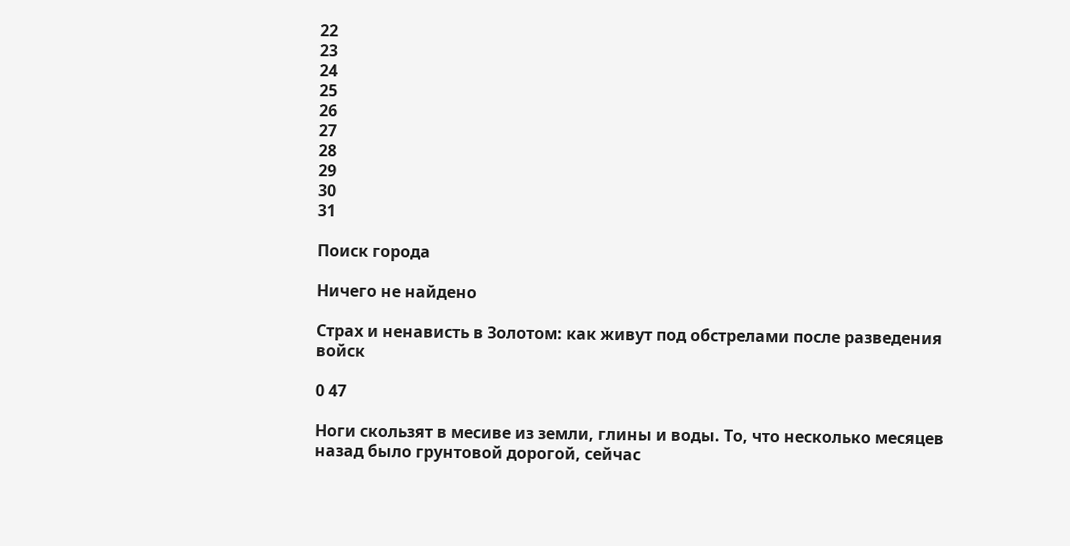22
23
24
25
26
27
28
29
30
31

Поиск города

Ничего не найдено

Страх и ненависть в Золотом: как живут под обстрелами после разведения войск

0 47

Ноги скользят в месиве из земли, глины и воды. То, что несколько месяцев назад было грунтовой дорогой, сейчас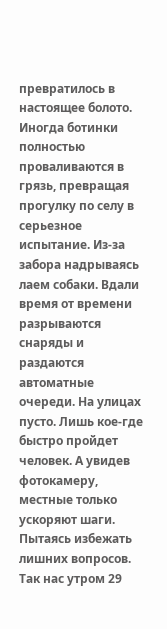превратилось в настоящее болото. Иногда ботинки полностью проваливаются в грязь, превращая прогулку по селу в серьезное испытание. Из-за забора надрываясь лаем собаки. Вдали время от времени разрываются снаряды и раздаются автоматные очереди. На улицах пусто. Лишь кое-где быстро пройдет человек. А увидев фотокамеру, местные только ускоряют шаги. Пытаясь избежать лишних вопросов. Так нас утром 29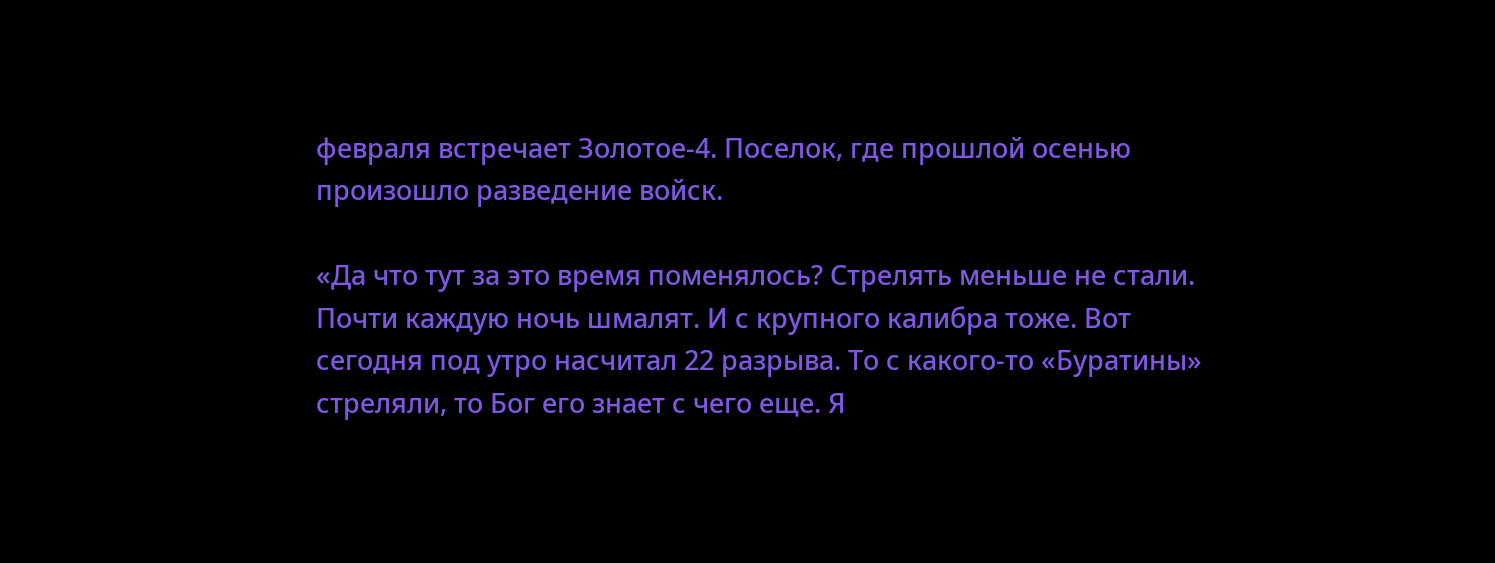февраля встречает Золотое-4. Поселок, где прошлой осенью произошло разведение войск.

«Да что тут за это время поменялось? Стрелять меньше не стали. Почти каждую ночь шмалят. И с крупного калибра тоже. Вот сегодня под утро насчитал 22 разрыва. То с какого-то «Буратины» стреляли, то Бог его знает с чего еще. Я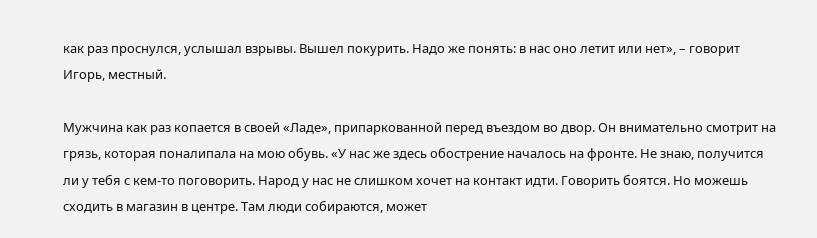как раз проснулся, услышал взрывы. Вышел покурить. Надо же понять: в нас оно летит или нет», – говорит Игорь, местный.

Мужчина как раз копается в своей «Ладе», припаркованной перед въездом во двор. Он внимательно смотрит на грязь, которая поналипала на мою обувь. «У нас же здесь обострение началось на фронте. Не знаю, получится ли у тебя с кем-то поговорить. Народ у нас не слишком хочет на контакт идти. Говорить боятся. Но можешь сходить в магазин в центре. Там люди собираются, может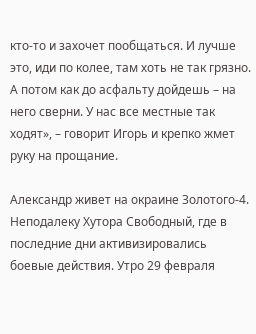кто-то и захочет пообщаться. И лучше это, иди по колее, там хоть не так грязно. А потом как до асфальту дойдешь – на него сверни. У нас все местные так ходят», – говорит Игорь и крепко жмет руку на прощание.

Александр живет на окраине Золотого-4. Неподалеку Хутора Свободный, где в последние дни активизировались боевые действия. Утро 29 февраля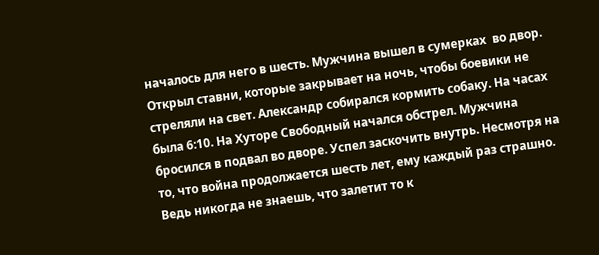началось для него в шесть. Мужчина вышел в сумерках  во двор. Открыл ставни, которые закрывает на ночь, чтобы боевики не стреляли на свет. Александр собирался кормить собаку. На часах была 6:10. На Хуторе Свободный начался обстрел. Мужчина бросился в подвал во дворе. Успел заскочить внутрь. Несмотря на то, что война продолжается шесть лет, ему каждый раз страшно. Ведь никогда не знаешь, что залетит то к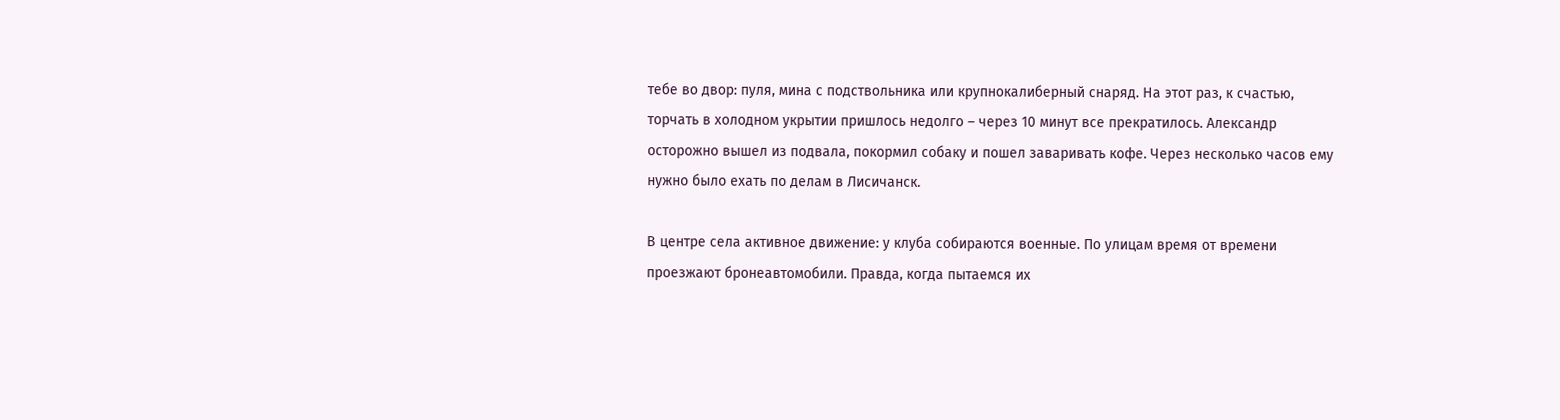тебе во двор: пуля, мина с подствольника или крупнокалиберный снаряд. На этот раз, к счастью, торчать в холодном укрытии пришлось недолго – через 10 минут все прекратилось. Александр осторожно вышел из подвала, покормил собаку и пошел заваривать кофе. Через несколько часов ему нужно было ехать по делам в Лисичанск.

В центре села активное движение: у клуба собираются военные. По улицам время от времени проезжают бронеавтомобили. Правда, когда пытаемся их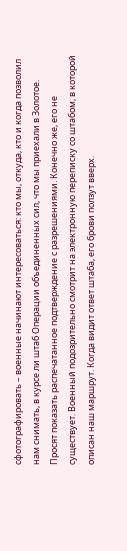сфотографировать – военные начинают интересоваться: кто мы, откуда, кто и когда позволил нам снимать, в курсе ли штаб Операции объединенных сил, что мы приехали в Золотое. Просят показать распечатанное подтверждение с разрешениями. Конечно же, его не существует. Военный подозрительно смотрит на электронную переписку со штабом, в которой описан наш маршрут. Когда видит ответ штаба, его брови ползут вверх.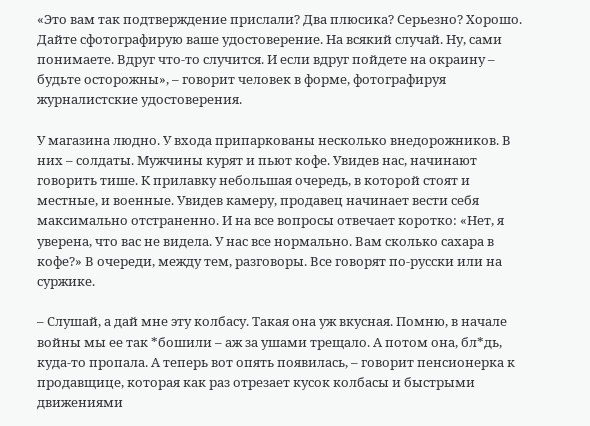«Это вам так подтверждение прислали? Два плюсика? Серьезно? Хорошо. Дайте сфотографирую ваше удостоверение. На всякий случай. Ну, сами понимаете. Вдруг что-то случится. И если вдруг пойдете на окраину – будьте осторожны», – говорит человек в форме, фотографируя журналистские удостоверения.

У магазина людно. У входа припаркованы несколько внедорожников. В них – солдаты. Мужчины курят и пьют кофе. Увидев нас, начинают говорить тише. К прилавку небольшая очередь, в которой стоят и местные, и военные. Увидев камеру, продавец начинает вести себя максимально отстраненно. И на все вопросы отвечает коротко: «Нет, я уверена, что вас не видела. У нас все нормально. Вам сколько сахара в кофе?» В очереди, между тем, разговоры. Все говорят по-русски или на суржике.

– Слушай, а дай мне эту колбасу. Такая она уж вкусная. Помню, в начале войны мы ее так *бошили – аж за ушами трещало. А потом она, бл*дь, куда-то пропала. А теперь вот опять появилась, – говорит пенсионерка к продавщице, которая как раз отрезает кусок колбасы и быстрыми движениями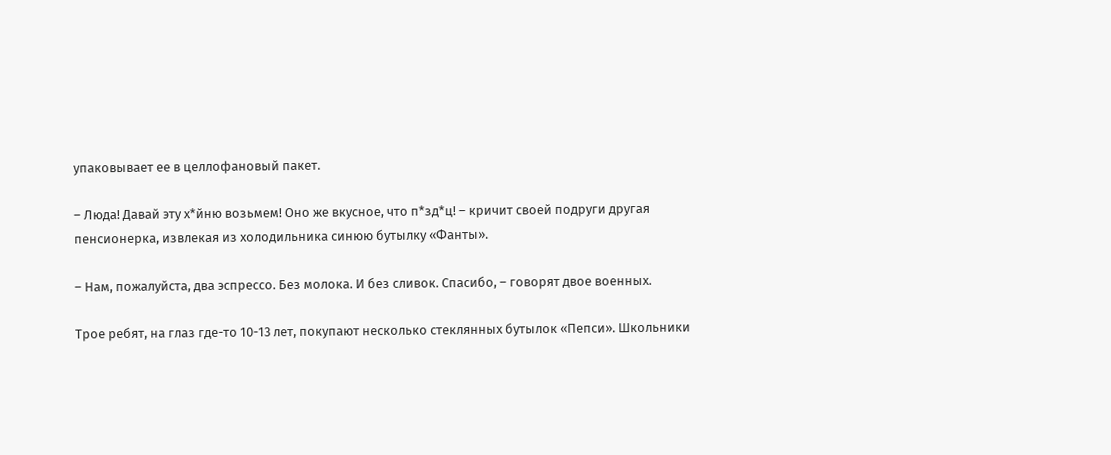упаковывает ее в целлофановый пакет.

– Люда! Давай эту х*йню возьмем! Оно же вкусное, что п*зд*ц! – кричит своей подруги другая пенсионерка, извлекая из холодильника синюю бутылку «Фанты».

– Нам, пожалуйста, два эспрессо. Без молока. И без сливок. Спасибо, – говорят двое военных.

Трое ребят, на глаз где-то 10-13 лет, покупают несколько стеклянных бутылок «Пепси». Школьники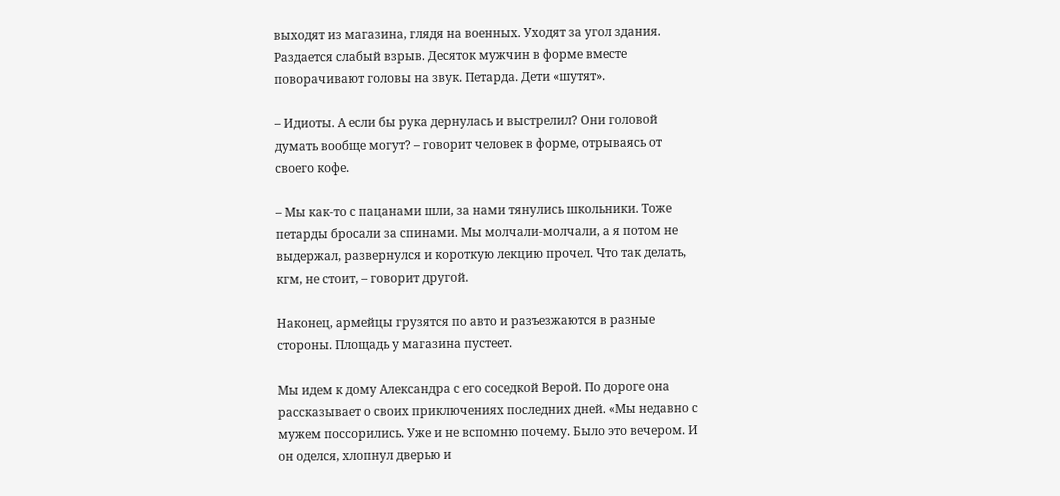выходят из магазина, глядя на военных. Уходят за угол здания. Раздается слабый взрыв. Десяток мужчин в форме вместе поворачивают головы на звук. Петарда. Дети «шутят».

– Идиоты. А если бы рука дернулась и выстрелил? Они головой думать вообще могут? – говорит человек в форме, отрываясь от своего кофе.

– Мы как-то с пацанами шли, за нами тянулись школьники. Тоже петарды бросали за спинами. Мы молчали-молчали, а я потом не выдержал, развернулся и короткую лекцию прочел. Что так делать, кгм, не стоит, – говорит другой.

Наконец, армейцы грузятся по авто и разъезжаются в разные стороны. Площадь у магазина пустеет.

Мы идем к дому Александра с его соседкой Верой. По дороге она рассказывает о своих приключениях последних дней. «Мы недавно с мужем поссорились. Уже и не вспомню почему. Было это вечером. И он оделся, хлопнул дверью и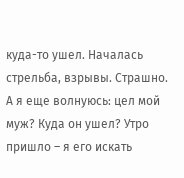куда-то ушел. Началась стрельба, взрывы. Страшно. А я еще волнуюсь: цел мой муж? Куда он ушел? Утро пришло – я его искать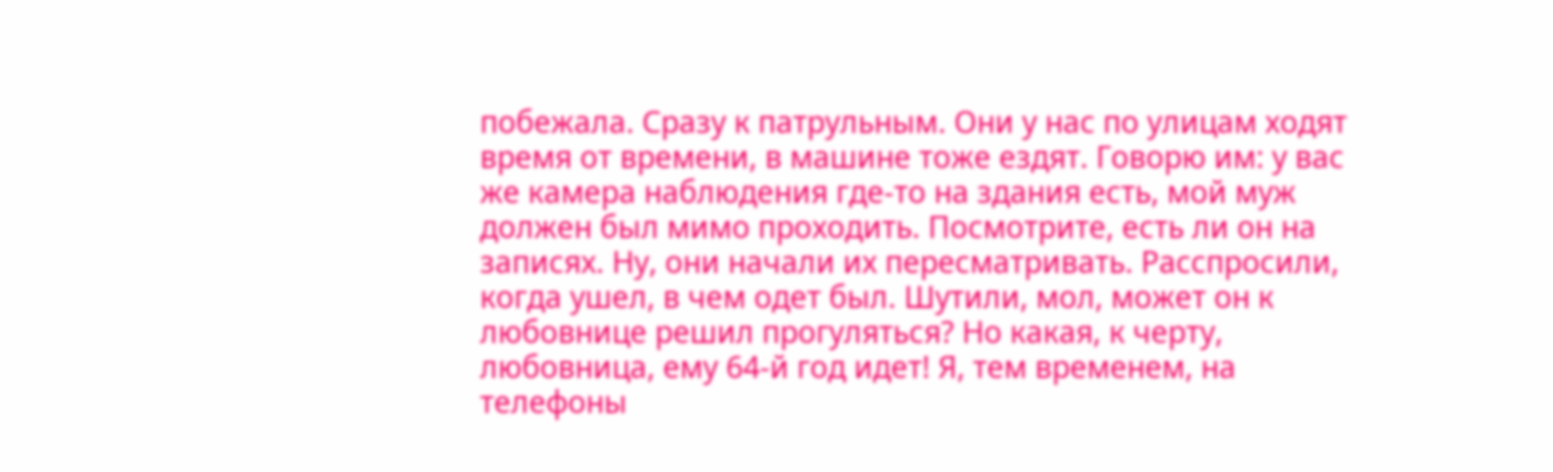побежала. Сразу к патрульным. Они у нас по улицам ходят время от времени, в машине тоже ездят. Говорю им: у вас же камера наблюдения где-то на здания есть, мой муж должен был мимо проходить. Посмотрите, есть ли он на записях. Ну, они начали их пересматривать. Расспросили, когда ушел, в чем одет был. Шутили, мол, может он к любовнице решил прогуляться? Но какая, к черту, любовница, ему 64-й год идет! Я, тем временем, на телефоны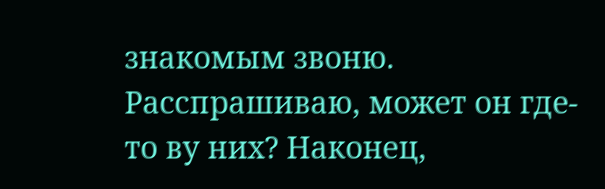знакомым звоню. Расспрашиваю, может он где-то ву них? Наконец,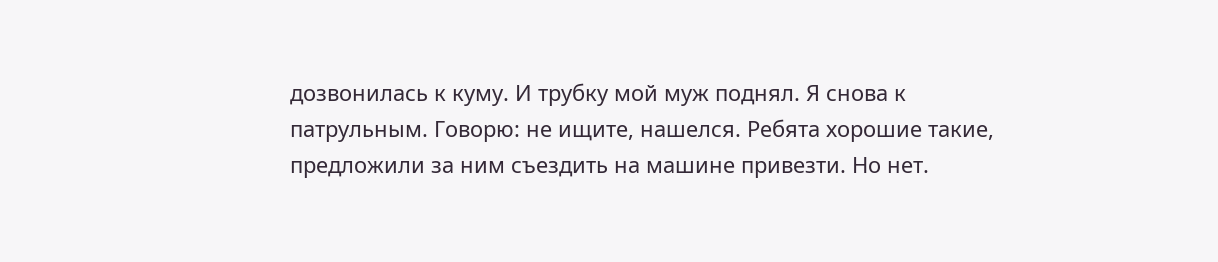дозвонилась к куму. И трубку мой муж поднял. Я снова к патрульным. Говорю: не ищите, нашелся. Ребята хорошие такие, предложили за ним съездить на машине привезти. Но нет.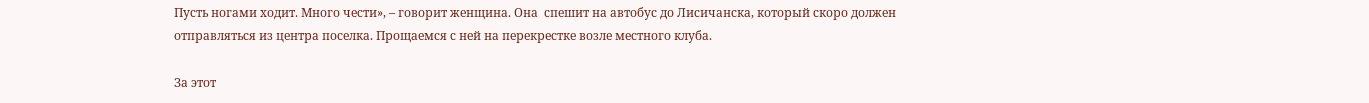Пусть ногами ходит. Много чести», – говорит женщина. Она  спешит на автобус до Лисичанска, который скоро должен отправляться из центра поселка. Прощаемся с ней на перекрестке возле местного клуба.

За этот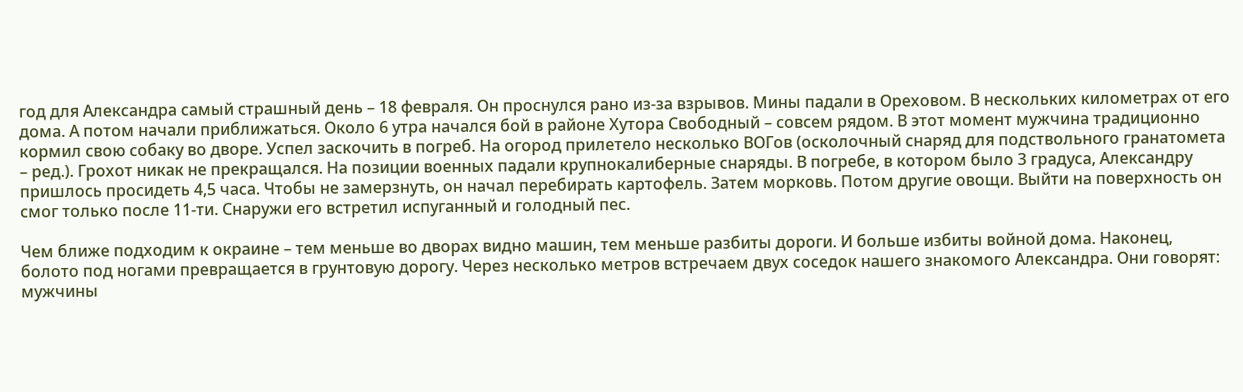год для Александра самый страшный день – 18 февраля. Он проснулся рано из-за взрывов. Мины падали в Ореховом. В нескольких километрах от его дома. А потом начали приближаться. Около 6 утра начался бой в районе Хутора Свободный – совсем рядом. В этот момент мужчина традиционно кормил свою собаку во дворе. Успел заскочить в погреб. На огород прилетело несколько ВОГов (осколочный снаряд для подствольного гранатомета – ред.). Грохот никак не прекращался. На позиции военных падали крупнокалиберные снаряды. В погребе, в котором было 3 градуса, Александру пришлось просидеть 4,5 часа. Чтобы не замерзнуть, он начал перебирать картофель. Затем морковь. Потом другие овощи. Выйти на поверхность он смог только после 11-ти. Снаружи его встретил испуганный и голодный пес.

Чем ближе подходим к окраине – тем меньше во дворах видно машин, тем меньше разбиты дороги. И больше избиты войной дома. Наконец, болото под ногами превращается в грунтовую дорогу. Через несколько метров встречаем двух соседок нашего знакомого Александра. Они говорят: мужчины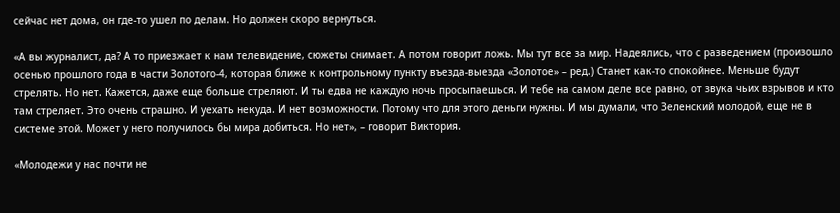сейчас нет дома, он где-то ушел по делам. Но должен скоро вернуться.

«А вы журналист, да? А то приезжает к нам телевидение, сюжеты снимает. А потом говорит ложь. Мы тут все за мир. Надеялись, что с разведением (произошло осенью прошлого года в части Золотого-4, которая ближе к контрольному пункту въезда-выезда «Золотое» – ред.) Станет как-то спокойнее. Меньше будут стрелять. Но нет. Кажется, даже еще больше стреляют. И ты едва не каждую ночь просыпаешься. И тебе на самом деле все равно, от звука чьих взрывов и кто там стреляет. Это очень страшно. И уехать некуда. И нет возможности. Потому что для этого деньги нужны. И мы думали, что Зеленский молодой, еще не в системе этой. Может у него получилось бы мира добиться. Но нет», – говорит Виктория.

«Молодежи у нас почти не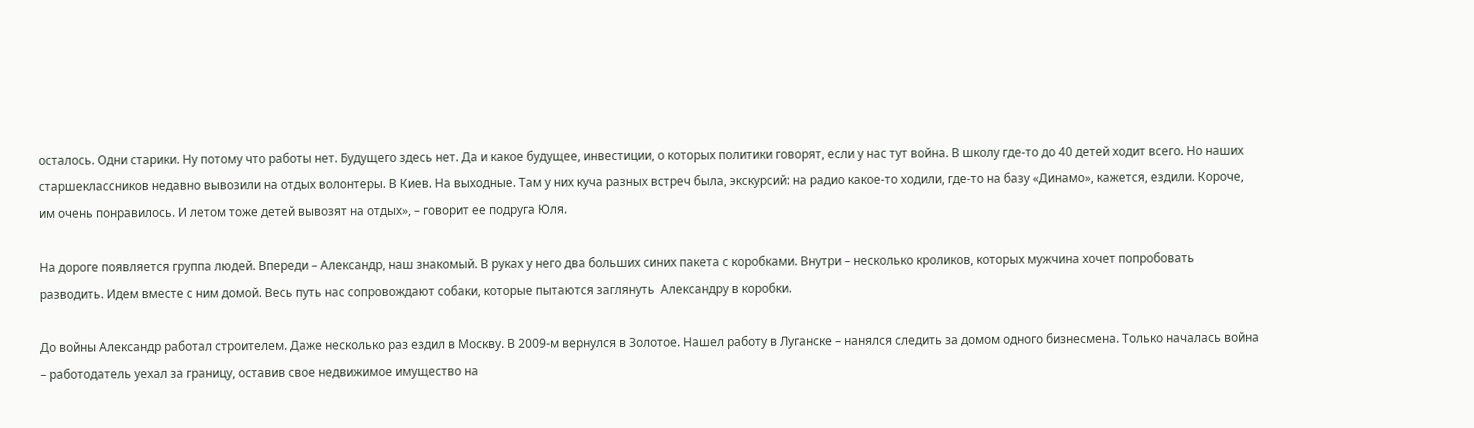осталось. Одни старики. Ну потому что работы нет. Будущего здесь нет. Да и какое будущее, инвестиции, о которых политики говорят, если у нас тут война. В школу где-то до 40 детей ходит всего. Но наших старшеклассников недавно вывозили на отдых волонтеры. В Киев. На выходные. Там у них куча разных встреч была, экскурсий: на радио какое-то ходили, где-то на базу «Динамо», кажется, ездили. Короче, им очень понравилось. И летом тоже детей вывозят на отдых», – говорит ее подруга Юля.

На дороге появляется группа людей. Впереди – Александр, наш знакомый. В руках у него два больших синих пакета с коробками. Внутри – несколько кроликов, которых мужчина хочет попробовать разводить. Идем вместе с ним домой. Весь путь нас сопровождают собаки, которые пытаются заглянуть  Александру в коробки.

До войны Александр работал строителем. Даже несколько раз ездил в Москву. В 2009-м вернулся в Золотое. Нашел работу в Луганске – нанялся следить за домом одного бизнесмена. Только началась война – работодатель уехал за границу, оставив свое недвижимое имущество на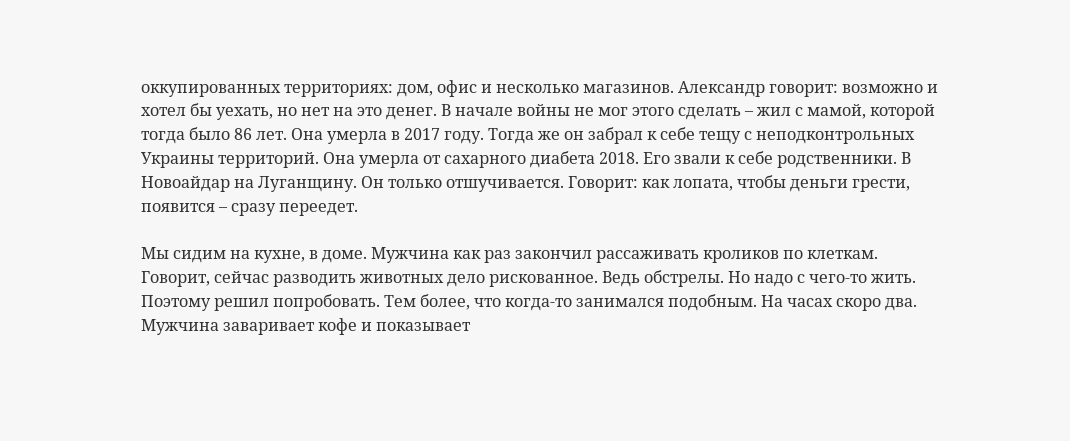оккупированных территориях: дом, офис и несколько магазинов. Александр говорит: возможно и хотел бы уехать, но нет на это денег. В начале войны не мог этого сделать – жил с мамой, которой тогда было 86 лет. Она умерла в 2017 году. Тогда же он забрал к себе тещу с неподконтрольных Украины территорий. Она умерла от сахарного диабета 2018. Его звали к себе родственники. В Новоайдар на Луганщину. Он только отшучивается. Говорит: как лопата, чтобы деньги грести, появится – сразу переедет.

Мы сидим на кухне, в доме. Мужчина как раз закончил рассаживать кроликов по клеткам. Говорит, сейчас разводить животных дело рискованное. Ведь обстрелы. Но надо с чего-то жить. Поэтому решил попробовать. Тем более, что когда-то занимался подобным. На часах скоро два. Мужчина заваривает кофе и показывает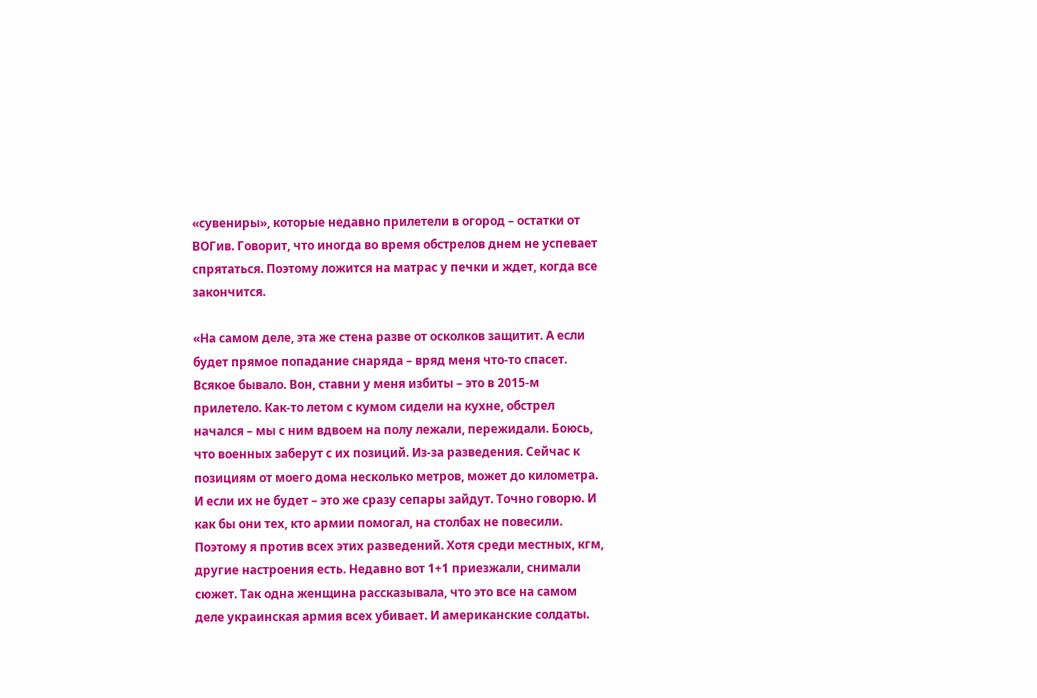«сувениры», которые недавно прилетели в огород – остатки от ВОГив. Говорит, что иногда во время обстрелов днем не успевает спрятаться. Поэтому ложится на матрас у печки и ждет, когда все закончится.

«На самом деле, эта же стена разве от осколков защитит. А если будет прямое попадание снаряда – вряд меня что-то спасет. Всякое бывало. Вон, ставни у меня избиты – это в 2015-м прилетело. Как-то летом с кумом сидели на кухне, обстрел начался – мы с ним вдвоем на полу лежали, пережидали. Боюсь, что военных заберут с их позиций. Из-за разведения. Сейчас к позициям от моего дома несколько метров, может до километра. И если их не будет – это же сразу сепары зайдут. Точно говорю. И как бы они тех, кто армии помогал, на столбах не повесили. Поэтому я против всех этих разведений. Хотя среди местных, кгм, другие настроения есть. Недавно вот 1+1 приезжали, снимали сюжет. Так одна женщина рассказывала, что это все на самом деле украинская армия всех убивает. И американские солдаты.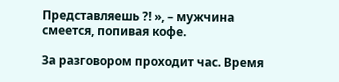Представляешь ?! », – мужчина смеется, попивая кофе.

За разговором проходит час. Время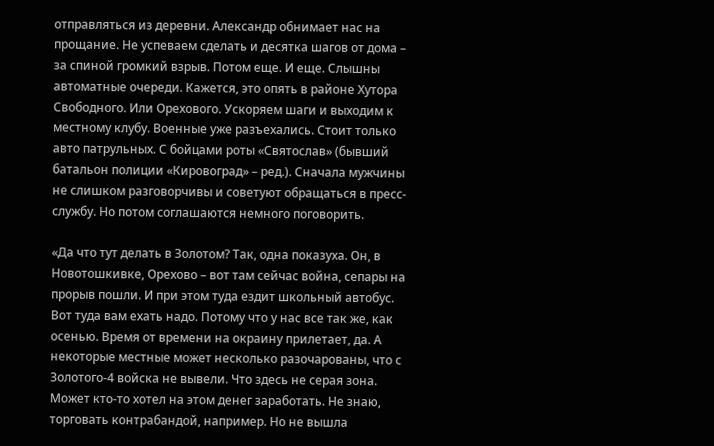отправляться из деревни. Александр обнимает нас на прощание. Не успеваем сделать и десятка шагов от дома – за спиной громкий взрыв. Потом еще. И еще. Слышны автоматные очереди. Кажется, это опять в районе Хутора Свободного. Или Орехового. Ускоряем шаги и выходим к местному клубу. Военные уже разъехались. Стоит только авто патрульных. С бойцами роты «Святослав» (бывший батальон полиции «Кировоград» – ред.). Сначала мужчины не слишком разговорчивы и советуют обращаться в пресс-службу. Но потом соглашаются немного поговорить.

«Да что тут делать в Золотом? Так, одна показуха. Он, в Новотошкивке, Орехово – вот там сейчас война, сепары на прорыв пошли. И при этом туда ездит школьный автобус. Вот туда вам ехать надо. Потому что у нас все так же, как осенью. Время от времени на окраину прилетает, да. А некоторые местные может несколько разочарованы, что с Золотого-4 войска не вывели. Что здесь не серая зона. Может кто-то хотел на этом денег заработать. Не знаю, торговать контрабандой, например. Но не вышла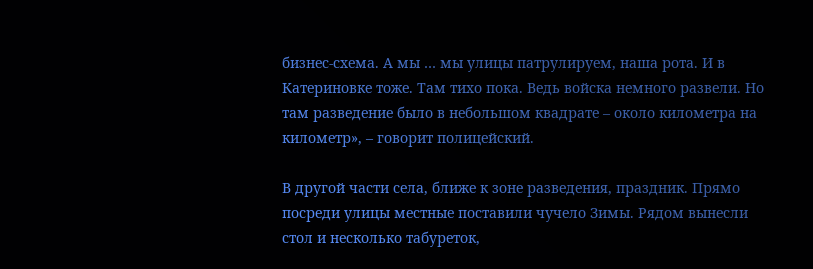бизнес-схема. А мы … мы улицы патрулируем, наша рота. И в Катериновке тоже. Там тихо пока. Ведь войска немного развели. Но там разведение было в небольшом квадрате – около километра на километр», – говорит полицейский.

В другой части села, ближе к зоне разведения, праздник. Прямо посреди улицы местные поставили чучело Зимы. Рядом вынесли стол и несколько табуреток,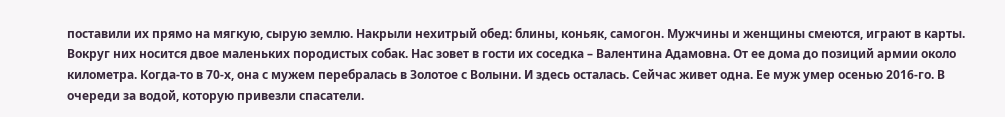поставили их прямо на мягкую, сырую землю. Накрыли нехитрый обед: блины, коньяк, самогон. Мужчины и женщины смеются, играют в карты. Вокруг них носится двое маленьких породистых собак. Нас зовет в гости их соседка – Валентина Адамовна. От ее дома до позиций армии около километра. Когда-то в 70-х, она с мужем перебралась в Золотое с Волыни. И здесь осталась. Сейчас живет одна. Ее муж умер осенью 2016-го. В очереди за водой, которую привезли спасатели.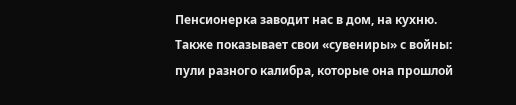Пенсионерка заводит нас в дом, на кухню. Также показывает свои «сувениры» с войны: пули разного калибра, которые она прошлой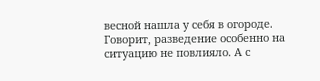весной нашла у себя в огороде. Говорит, разведение особенно на ситуацию не повлияло. А с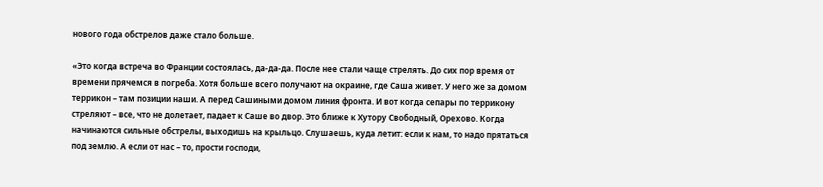нового года обстрелов даже стало больше.

«Это когда встреча во Франции состоялась, да-да-да. После нее стали чаще стрелять. До сих пор время от времени прячемся в погреба. Хотя больше всего получают на окраине, где Саша живет. У него же за домом террикон – там позиции наши. А перед Сашиными домом линия фронта. И вот когда сепары по террикону стреляют – все, что не долетает, падает к Саше во двор. Это ближе к Хутору Свободный, Орехово. Когда начинаются сильные обстрелы, выходишь на крыльцо. Слушаешь, куда летит: если к нам, то надо прятаться под землю. А если от нас – то, прости господи,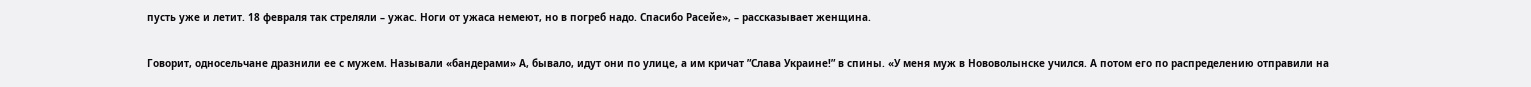пусть уже и летит. 18 февраля так стреляли – ужас. Ноги от ужаса немеют, но в погреб надо. Спасибо Расейе», – рассказывает женщина.

Говорит, односельчане дразнили ее с мужем. Называли «бандерами» А, бывало, идут они по улице, а им кричат ”Слава Украине!” в спины. «У меня муж в Нововолынске учился. А потом его по распределению отправили на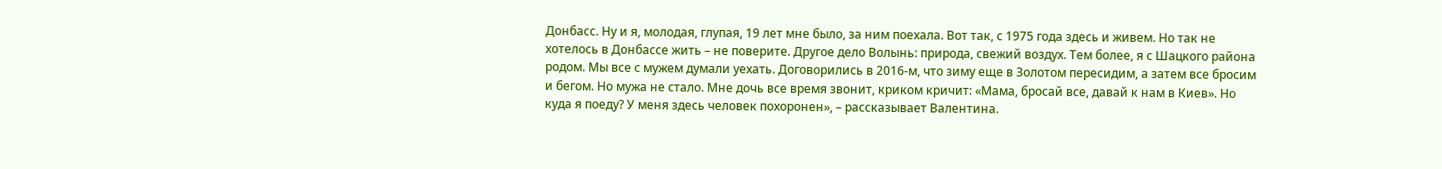Донбасс. Ну и я, молодая, глупая, 19 лет мне было, за ним поехала. Вот так, с 1975 года здесь и живем. Но так не хотелось в Донбассе жить – не поверите. Другое дело Волынь: природа, свежий воздух. Тем более, я с Шацкого района родом. Мы все с мужем думали уехать. Договорились в 2016-м, что зиму еще в Золотом пересидим, а затем все бросим и бегом. Но мужа не стало. Мне дочь все время звонит, криком кричит: «Мама, бросай все, давай к нам в Киев». Но куда я поеду? У меня здесь человек похоронен», – рассказывает Валентина.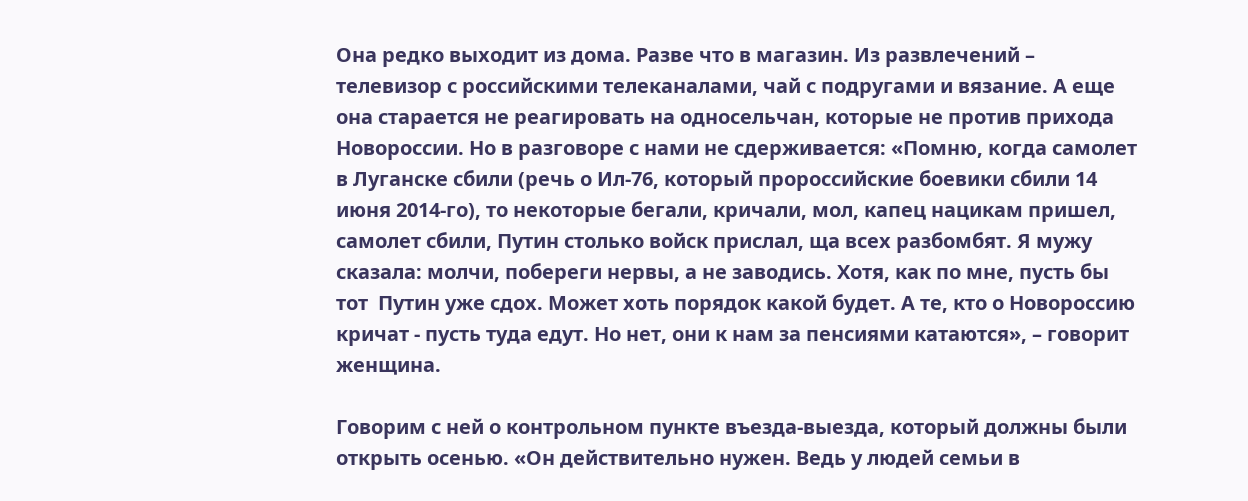Она редко выходит из дома. Разве что в магазин. Из развлечений – телевизор с российскими телеканалами, чай с подругами и вязание. А еще она старается не реагировать на односельчан, которые не против прихода Новороссии. Но в разговоре с нами не сдерживается: «Помню, когда самолет в Луганске сбили (речь о Ил-76, который пророссийские боевики сбили 14 июня 2014-го), то некоторые бегали, кричали, мол, капец нацикам пришел, самолет сбили, Путин столько войск прислал, ща всех разбомбят. Я мужу сказала: молчи, побереги нервы, а не заводись. Хотя, как по мне, пусть бы тот  Путин уже сдох. Может хоть порядок какой будет. А те, кто о Новороссию кричат - пусть туда едут. Но нет, они к нам за пенсиями катаются», – говорит женщина.

Говорим с ней о контрольном пункте въезда-выезда, который должны были открыть осенью. «Он действительно нужен. Ведь у людей семьи в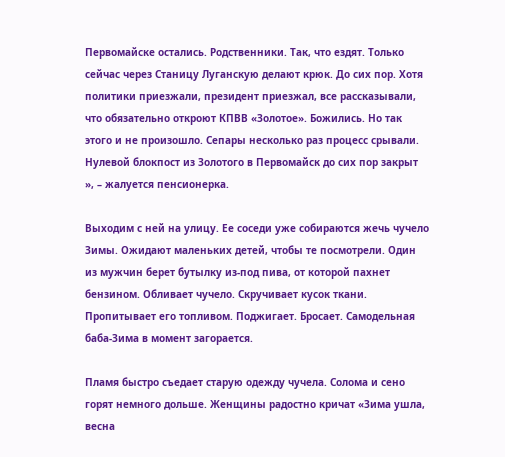Первомайске остались. Родственники. Так, что ездят. Только сейчас через Станицу Луганскую делают крюк. До сих пор. Хотя политики приезжали, президент приезжал, все рассказывали, что обязательно откроют КПВВ «Золотое». Божились. Но так этого и не произошло. Сепары несколько раз процесс срывали. Нулевой блокпост из Золотого в Первомайск до сих пор закрыт », – жалуется пенсионерка.

Выходим с ней на улицу. Ее соседи уже собираются жечь чучело Зимы. Ожидают маленьких детей, чтобы те посмотрели. Один из мужчин берет бутылку из-под пива, от которой пахнет бензином. Обливает чучело. Скручивает кусок ткани. Пропитывает его топливом. Поджигает. Бросает. Самодельная баба-Зима в момент загорается.

Пламя быстро съедает старую одежду чучела. Солома и сено горят немного дольше. Женщины радостно кричат «Зима ушла, весна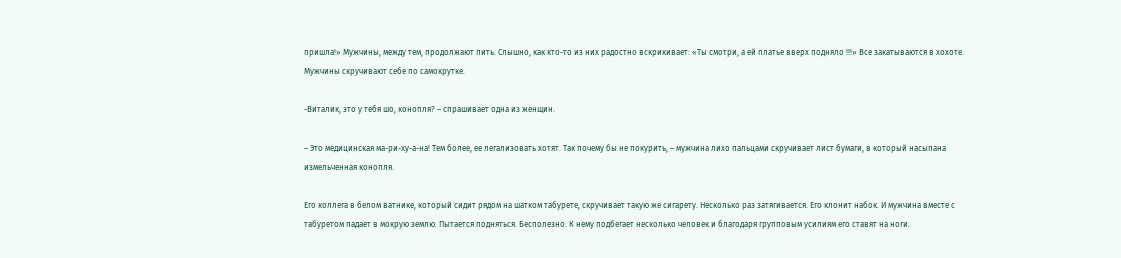пришла!» Мужчины, между тем, продолжают пить. Слышно, как кто-то из них радостно вскрикивает: «Ты смотри, а ей платье вверх подняло !!!» Все закатываются в хохоте. Мужчины скручивают себе по самокрутке.

-Виталик, это у тебя шо, конопля? – спрашивает одна из женщин.

– Это медицинская ма-ри-ху-а-на! Тем более, ее легализовать хотят. Так почему бы не покурить, – мужчина лихо пальцами скручивает лист бумаги, в который насыпана измельченная конопля.

Его коллега в белом ватнике, который сидит рядом на шатком табурете, скручивает такую же сигарету. Несколько раз затягивается. Его клонит набок. И мужчина вместе с табуретом падает в мокрую землю. Пытается подняться. Бесполезно. К нему подбегает несколько человек и благодаря групповым усилиям его ставят на ноги.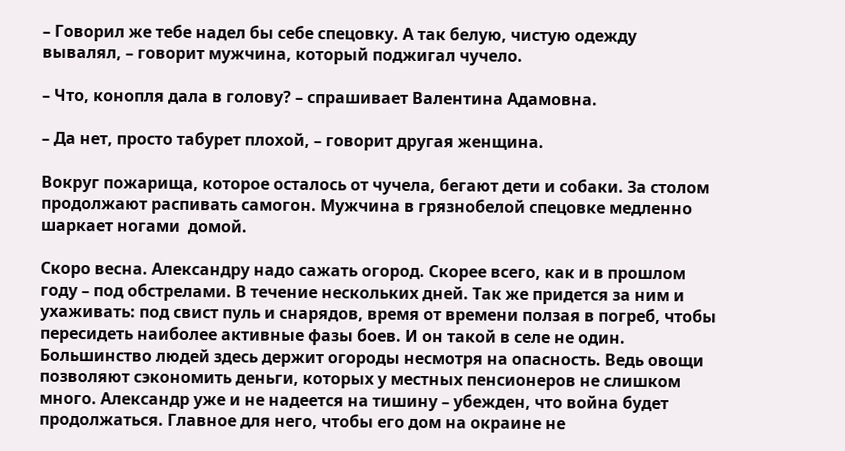– Говорил же тебе надел бы себе спецовку. А так белую, чистую одежду вывалял, – говорит мужчина, который поджигал чучело.

– Что, конопля дала в голову? – спрашивает Валентина Адамовна.

– Да нет, просто табурет плохой, – говорит другая женщина.

Вокруг пожарища, которое осталось от чучела, бегают дети и собаки. За столом продолжают распивать самогон. Мужчина в грязнобелой спецовке медленно шаркает ногами  домой.

Скоро весна. Александру надо сажать огород. Скорее всего, как и в прошлом году – под обстрелами. В течение нескольких дней. Так же придется за ним и ухаживать: под свист пуль и снарядов, время от времени ползая в погреб, чтобы пересидеть наиболее активные фазы боев. И он такой в селе не один. Большинство людей здесь держит огороды несмотря на опасность. Ведь овощи позволяют сэкономить деньги, которых у местных пенсионеров не слишком много. Александр уже и не надеется на тишину – убежден, что война будет продолжаться. Главное для него, чтобы его дом на окраине не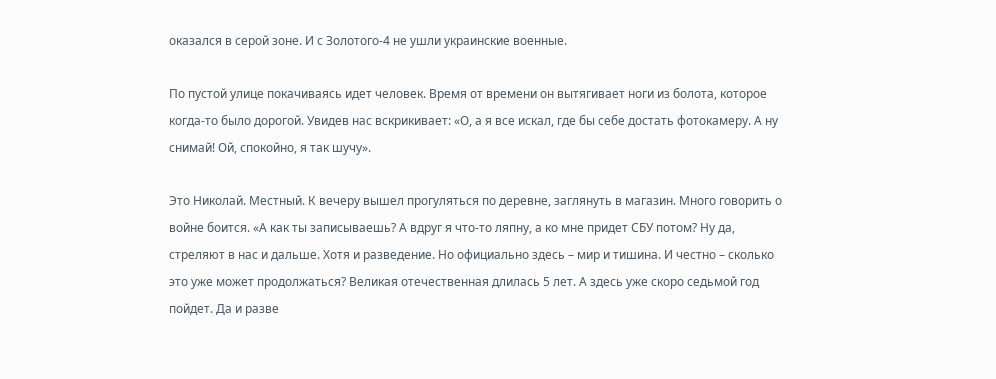оказался в серой зоне. И с Золотого-4 не ушли украинские военные.

По пустой улице покачиваясь идет человек. Время от времени он вытягивает ноги из болота, которое когда-то было дорогой. Увидев нас вскрикивает: «О, а я все искал, где бы себе достать фотокамеру. А ну снимай! Ой, спокойно, я так шучу».

Это Николай. Местный. К вечеру вышел прогуляться по деревне, заглянуть в магазин. Много говорить о войне боится. «А как ты записываешь? А вдруг я что-то ляпну, а ко мне придет СБУ потом? Ну да, стреляют в нас и дальше. Хотя и разведение. Но официально здесь – мир и тишина. И честно – сколько это уже может продолжаться? Великая отечественная длилась 5 лет. А здесь уже скоро седьмой год пойдет. Да и разве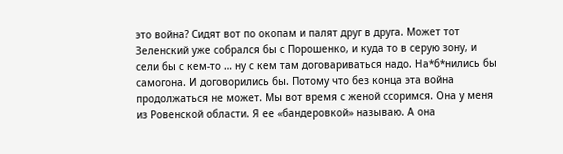это война? Сидят вот по окопам и палят друг в друга. Может тот Зеленский уже собрался бы с Порошенко, и куда то в серую зону, и сели бы с кем-то … ну с кем там договариваться надо. На*б*нились бы самогона. И договорились бы. Потому что без конца эта война продолжаться не может. Мы вот время с женой ссоримся. Она у меня из Ровенской области. Я ее «бандеровкой» называю. А она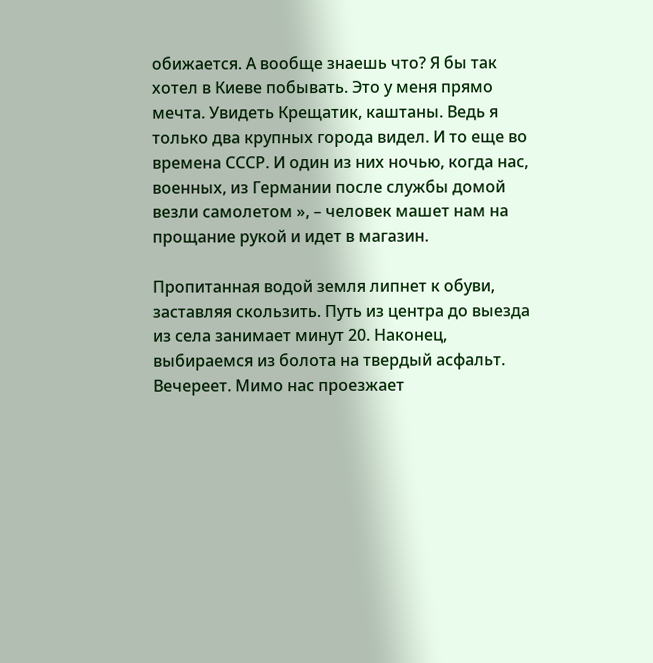обижается. А вообще знаешь что? Я бы так хотел в Киеве побывать. Это у меня прямо мечта. Увидеть Крещатик, каштаны. Ведь я только два крупных города видел. И то еще во времена СССР. И один из них ночью, когда нас, военных, из Германии после службы домой везли самолетом », – человек машет нам на прощание рукой и идет в магазин.

Пропитанная водой земля липнет к обуви, заставляя скользить. Путь из центра до выезда из села занимает минут 20. Наконец, выбираемся из болота на твердый асфальт. Вечереет. Мимо нас проезжает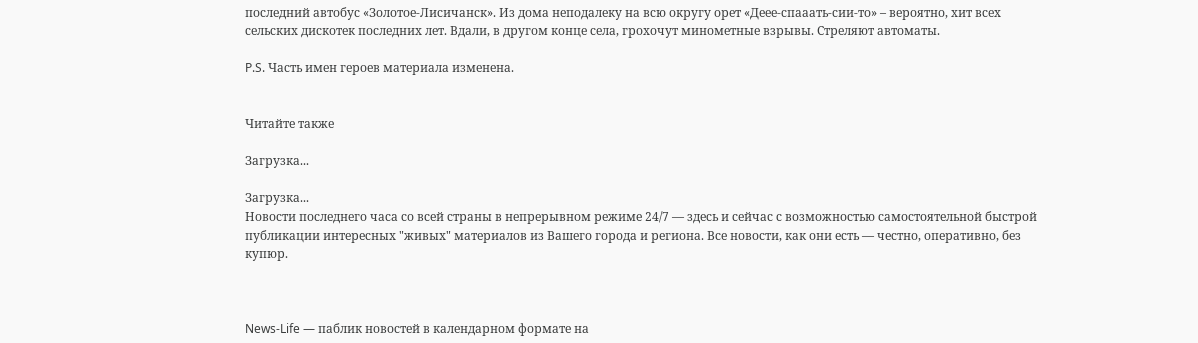последний автобус «Золотое-Лисичанск». Из дома неподалеку на всю округу орет «Деее-спааать-сии-то» – вероятно, хит всех  сельских дискотек последних лет. Вдали, в другом конце села, грохочут минометные взрывы. Стреляют автоматы.

P.S. Часть имен героев материала изменена.


Читайте также

Загрузка...

Загрузка...
Новости последнего часа со всей страны в непрерывном режиме 24/7 — здесь и сейчас с возможностью самостоятельной быстрой публикации интересных "живых" материалов из Вашего города и региона. Все новости, как они есть — честно, оперативно, без купюр.



News-Life — паблик новостей в календарном формате на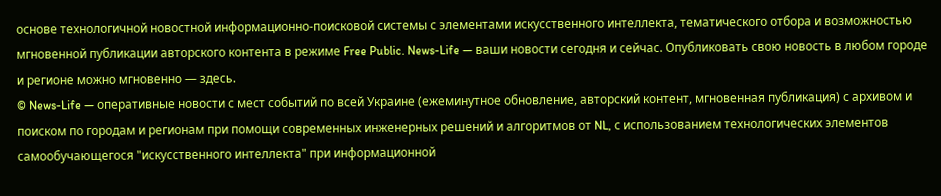основе технологичной новостной информационно-поисковой системы с элементами искусственного интеллекта, тематического отбора и возможностью мгновенной публикации авторского контента в режиме Free Public. News-Life — ваши новости сегодня и сейчас. Опубликовать свою новость в любом городе и регионе можно мгновенно — здесь.
© News-Life — оперативные новости с мест событий по всей Украине (ежеминутное обновление, авторский контент, мгновенная публикация) с архивом и поиском по городам и регионам при помощи современных инженерных решений и алгоритмов от NL, с использованием технологических элементов самообучающегося "искусственного интеллекта" при информационной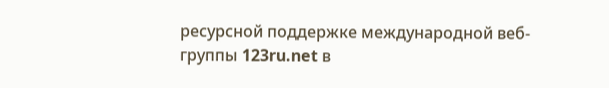ресурсной поддержке международной веб-группы 123ru.net в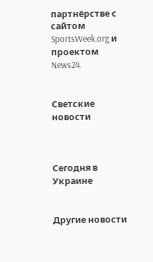партнёрстве с сайтом SportsWeek.org и проектом News24.


Светские новости



Сегодня в Украине


Другие новости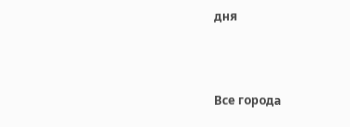дня



Все города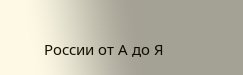России от А до Я